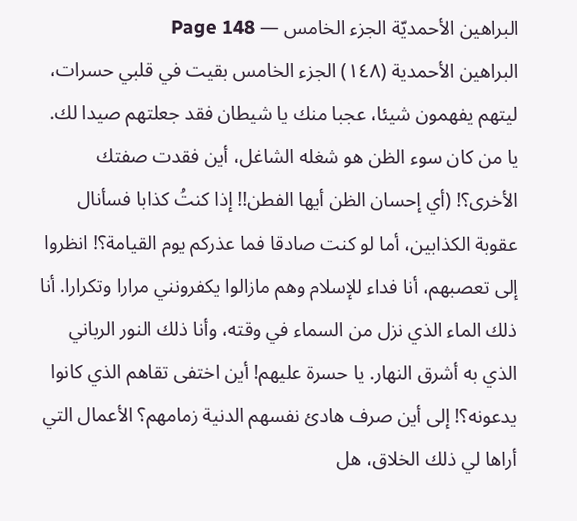البراهين الأحمديّة الجزء الخامس — Page 148
البراهين الأحمدية (١٤٨) الجزء الخامس بقيت في قلبي حسرات، ليتهم يفهمون شيئا، عجبا منك يا شيطان فقد جعلتهم صيدا لك. يا من كان سوء الظن هو شغله الشاغل، أين فقدت صفتك الأخرى؟! (أي إحسان الظن أيها الفطن!! إذا كنتُ كذابا فسأنال عقوبة الكذابين، أما لو كنت صادقا فما عذركم يوم القيامة؟! انظروا إلى تعصبهم، أنا فداء للإسلام وهم مازالوا يكفرونني مرارا وتكرارا. أنا ذلك الماء الذي نزل من السماء في وقته، وأنا ذلك النور الرباني الذي به أشرق النهار. يا حسرة عليهم! أين اختفى تقاهم الذي كانوا يدعونه؟! إلى أين صرف هادئ نفسهم الدنية زمامهم؟ الأعمال التي أراها لي ذلك الخلاق، هل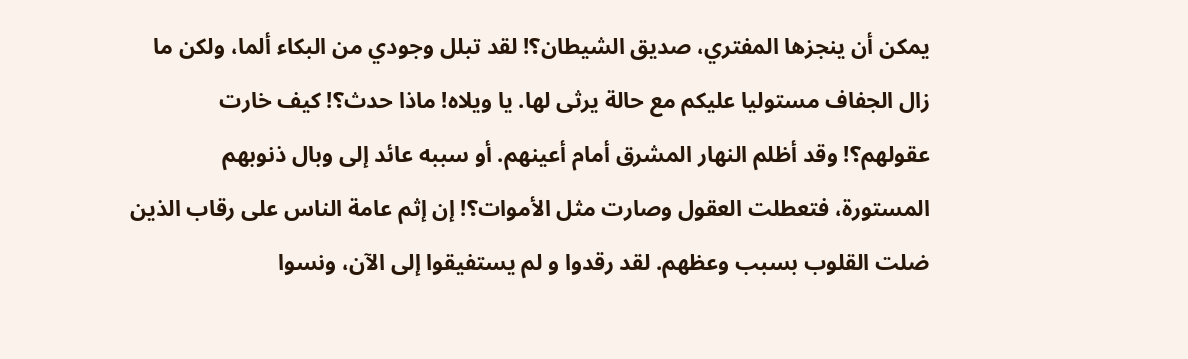يمكن أن ينجزها المفتري، صديق الشيطان؟! لقد تبلل وجودي من البكاء ألما، ولكن ما زال الجفاف مستوليا عليكم مع حالة يرثى لها. يا ويلاه! ماذا حدث؟! كيف خارت عقولهم؟! وقد أظلم النهار المشرق أمام أعينهم. أو سببه عائد إلى وبال ذنوبهم المستورة، فتعطلت العقول وصارت مثل الأموات؟! إن إثم عامة الناس على رقاب الذين ضلت القلوب بسبب وعظهم. لقد رقدوا و لم يستفيقوا إلى الآن، ونسوا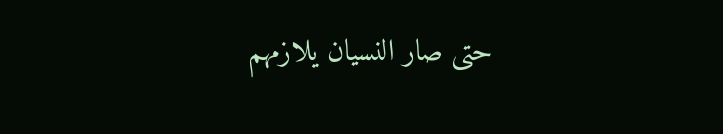حتى صار النسيان يلازمهم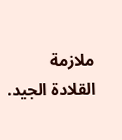ملازمة القلادة الجيد.